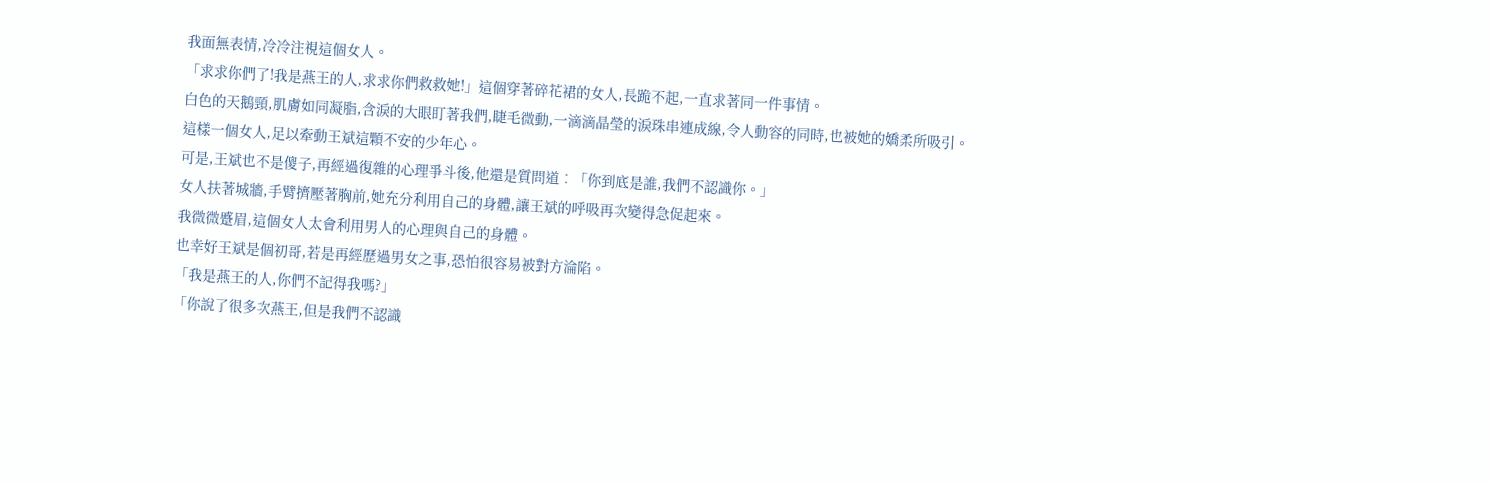我面無表情,冷冷注視這個女人。
「求求你們了!我是燕王的人,求求你們救救她!」這個穿著碎花裙的女人,長跪不起,一直求著同一件事情。
白色的天鵝頸,肌膚如同凝脂,含淚的大眼盯著我們,睫毛微動,一滴滴晶瑩的淚珠串連成線,令人動容的同時,也被她的嬌柔所吸引。
這樣一個女人,足以牽動王斌這顆不安的少年心。
可是,王斌也不是傻子,再經過復雜的心理爭斗後,他還是質問道︰「你到底是誰,我們不認識你。」
女人扶著城牆,手臂擠壓著胸前,她充分利用自己的身體,讓王斌的呼吸再次變得急促起來。
我微微蹙眉,這個女人太會利用男人的心理與自己的身體。
也幸好王斌是個初哥,若是再經歷過男女之事,恐怕很容易被對方淪陷。
「我是燕王的人,你們不記得我嗎?」
「你說了很多次燕王,但是我們不認識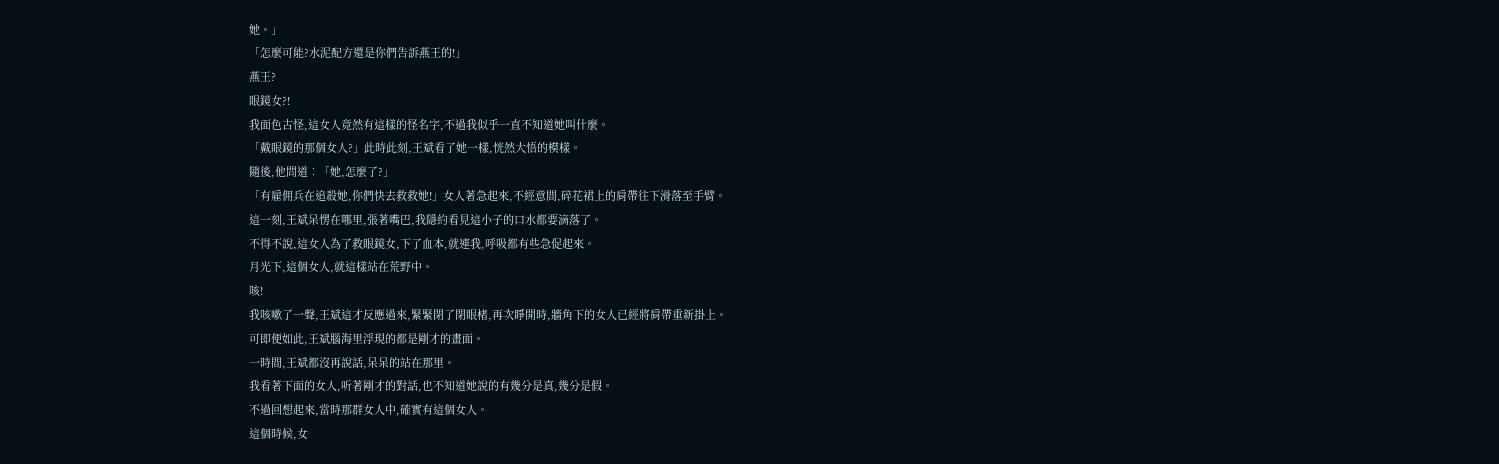她。」
「怎麼可能?水泥配方還是你們告訴燕王的!」
燕王?
眼鏡女?!
我面色古怪,這女人竟然有這樣的怪名字,不過我似乎一直不知道她叫什麼。
「戴眼鏡的那個女人?」此時此刻,王斌看了她一樣,恍然大悟的模樣。
隨後,他問道︰「她,怎麼了?」
「有雇佣兵在追殺她,你們快去救救她!」女人著急起來,不經意間,碎花裙上的肩帶往下滑落至手臂。
這一刻,王斌呆愣在哪里,張著嘴巴,我隱約看見這小子的口水都要滴落了。
不得不說,這女人為了救眼鏡女,下了血本,就連我,呼吸都有些急促起來。
月光下,這個女人,就這樣站在荒野中。
咳!
我咳嗽了一聲,王斌這才反應過來,緊緊閉了閉眼楮,再次睜開時,牆角下的女人已經將肩帶重新掛上。
可即便如此,王斌腦海里浮現的都是剛才的畫面。
一時間,王斌都沒再說話,呆呆的站在那里。
我看著下面的女人,听著剛才的對話,也不知道她說的有幾分是真,幾分是假。
不過回想起來,當時那群女人中,確實有這個女人。
這個時候,女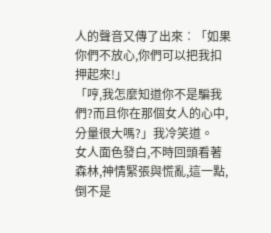人的聲音又傳了出來︰「如果你們不放心,你們可以把我扣押起來!」
「哼,我怎麼知道你不是騙我們?而且你在那個女人的心中,分量很大嗎?」我冷笑道。
女人面色發白,不時回頭看著森林,神情緊張與慌亂,這一點,倒不是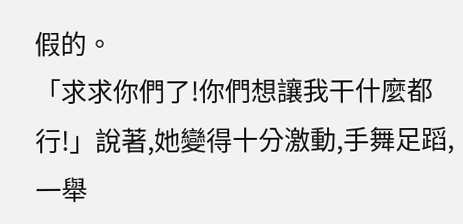假的。
「求求你們了!你們想讓我干什麼都行!」說著,她變得十分激動,手舞足蹈,一舉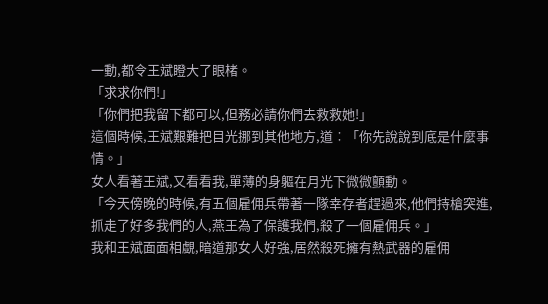一動,都令王斌瞪大了眼楮。
「求求你們!」
「你們把我留下都可以,但務必請你們去救救她!」
這個時候,王斌艱難把目光挪到其他地方,道︰「你先說說到底是什麼事情。」
女人看著王斌,又看看我,單薄的身軀在月光下微微顫動。
「今天傍晚的時候,有五個雇佣兵帶著一隊幸存者趕過來,他們持槍突進,抓走了好多我們的人,燕王為了保護我們,殺了一個雇佣兵。」
我和王斌面面相覷,暗道那女人好強,居然殺死擁有熱武器的雇佣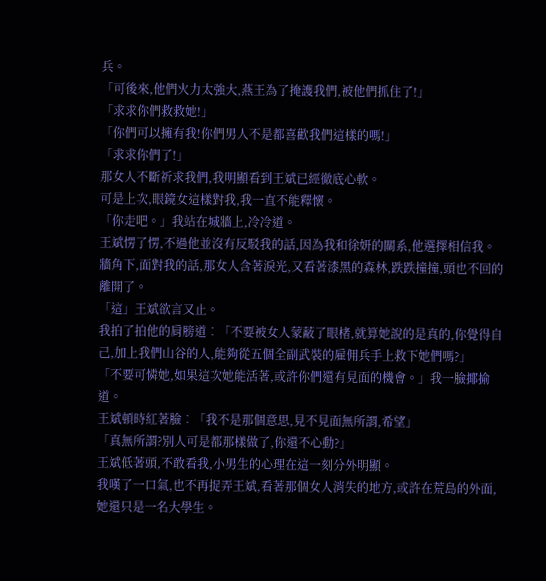兵。
「可後來,他們火力太強大,燕王為了掩護我們,被他們抓住了!」
「求求你們救救她!」
「你們可以擁有我!你們男人不是都喜歡我們這樣的嗎!」
「求求你們了!」
那女人不斷祈求我們,我明顯看到王斌已經徹底心軟。
可是上次,眼鏡女這樣對我,我一直不能釋懷。
「你走吧。」我站在城牆上,冷冷道。
王斌愣了愣,不過他並沒有反駁我的話,因為我和徐妍的關系,他選擇相信我。
牆角下,面對我的話,那女人含著淚光,又看著漆黑的森林,跌跌撞撞,頭也不回的離開了。
「這」王斌欲言又止。
我拍了拍他的肩膀道︰「不要被女人蒙蔽了眼楮,就算她說的是真的,你覺得自己,加上我們山谷的人,能夠從五個全副武裝的雇佣兵手上救下她們嗎?」
「不要可憐她,如果這次她能活著,或許你們還有見面的機會。」我一臉揶揄道。
王斌頓時紅著臉︰「我不是那個意思,見不見面無所謂,希望」
「真無所謂?別人可是都那樣做了,你還不心動?」
王斌低著頭,不敢看我,小男生的心理在這一刻分外明顯。
我嘆了一口氣,也不再捉弄王斌,看著那個女人消失的地方,或許在荒島的外面,她還只是一名大學生。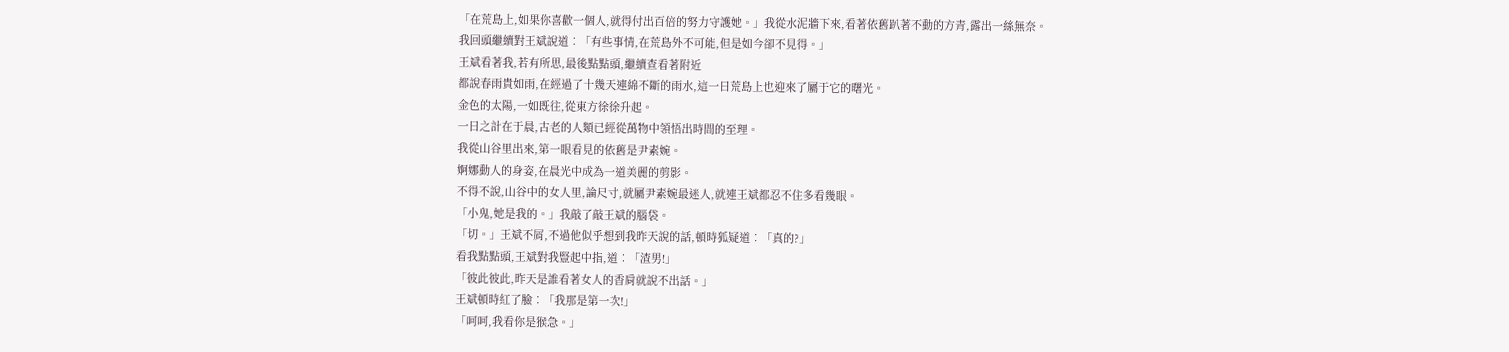「在荒島上,如果你喜歡一個人,就得付出百倍的努力守護她。」我從水泥牆下來,看著依舊趴著不動的方青,露出一絲無奈。
我回頭繼續對王斌說道︰「有些事情,在荒島外不可能,但是如今卻不見得。」
王斌看著我,若有所思,最後點點頭,繼續查看著附近
都說春雨貴如雨,在經過了十幾天連綿不斷的雨水,這一日荒島上也迎來了屬于它的曙光。
金色的太陽,一如既往,從東方徐徐升起。
一日之計在于晨,古老的人類已經從萬物中領悟出時間的至理。
我從山谷里出來,第一眼看見的依舊是尹素婉。
婀娜動人的身姿,在晨光中成為一道美麗的剪影。
不得不說,山谷中的女人里,論尺寸,就屬尹素婉最迷人,就連王斌都忍不住多看幾眼。
「小鬼,她是我的。」我敲了敲王斌的腦袋。
「切。」王斌不屑,不過他似乎想到我昨天說的話,頓時狐疑道︰「真的?」
看我點點頭,王斌對我豎起中指,道︰「渣男!」
「彼此彼此,昨天是誰看著女人的香肩就說不出話。」
王斌頓時紅了臉︰「我那是第一次!」
「呵呵,我看你是猴急。」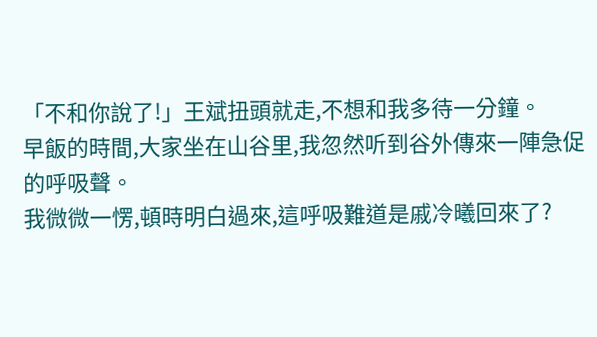「不和你說了!」王斌扭頭就走,不想和我多待一分鐘。
早飯的時間,大家坐在山谷里,我忽然听到谷外傳來一陣急促的呼吸聲。
我微微一愣,頓時明白過來,這呼吸難道是戚冷曦回來了?